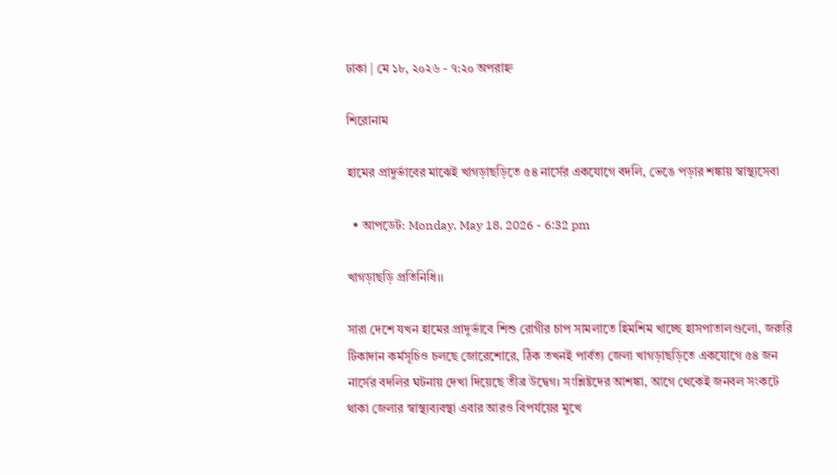ঢাকা | মে ১৮, ২০২৬ - ৭:২০ অপরাহ্ন

শিরোনাম

হামের প্রাদুর্ভাবের মাঝেই খাগড়াছড়িতে ৫৪ নার্সের একযোগে বদলি, ভেঙে পড়ার শঙ্কায় স্বাস্থ্যসেবা

  • আপডেট: Monday, May 18, 2026 - 6:32 pm

খাগড়াছড়ি প্রতিনিধি।।

সারা দেশে যখন হামের প্রাদুর্ভাবে শিশু রোগীর চাপ সামলাতে হিমশিম খাচ্ছে হাসপাতালগুলো, জরুরি টিকাদান কর্মসূচিও চলছে জোরেশোরে, ঠিক তখনই পার্বত্য জেলা খাগড়াছড়িতে একযোগে ৫৪ জন নার্সের বদলির ঘটনায় দেখা দিয়েছে তীব্র উদ্বেগ। সংশ্লিষ্টদের আশঙ্কা, আগে থেকেই জনবল সংকটে থাকা জেলার স্বাস্থ্যব্যবস্থা এবার আরও বিপর্যয়ের মুখে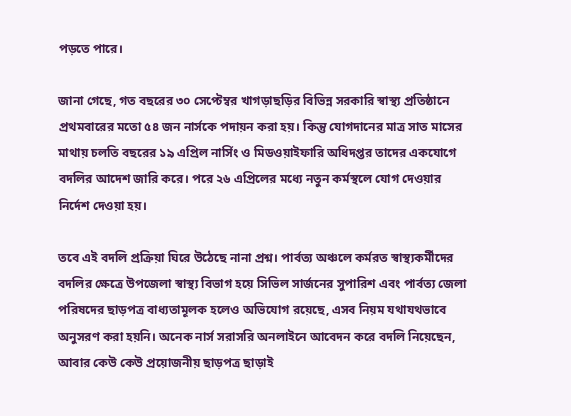পড়তে পারে।

জানা গেছে, গত বছরের ৩০ সেপ্টেম্বর খাগড়াছড়ির বিভিন্ন সরকারি স্বাস্থ্য প্রতিষ্ঠানে প্রথমবারের মতো ৫৪ জন নার্সকে পদায়ন করা হয়। কিন্তু যোগদানের মাত্র সাত মাসের মাথায় চলতি বছরের ১৯ এপ্রিল নার্সিং ও মিডওয়াইফারি অধিদপ্তর তাদের একযোগে বদলির আদেশ জারি করে। পরে ২৬ এপ্রিলের মধ্যে নতুন কর্মস্থলে যোগ দেওয়ার নির্দেশ দেওয়া হয়।

তবে এই বদলি প্রক্রিয়া ঘিরে উঠেছে নানা প্রশ্ন। পার্বত্য অঞ্চলে কর্মরত স্বাস্থ্যকর্মীদের বদলির ক্ষেত্রে উপজেলা স্বাস্থ্য বিভাগ হয়ে সিভিল সার্জনের সুপারিশ এবং পার্বত্য জেলা পরিষদের ছাড়পত্র বাধ্যতামূলক হলেও অভিযোগ রয়েছে, এসব নিয়ম যথাযথভাবে অনুসরণ করা হয়নি। অনেক নার্স সরাসরি অনলাইনে আবেদন করে বদলি নিয়েছেন, আবার কেউ কেউ প্রয়োজনীয় ছাড়পত্র ছাড়াই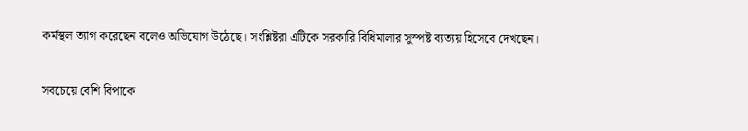কর্মস্থল ত্যাগ করেছেন বলেও অভিযোগ উঠেছে। সংশ্লিষ্টরা এটিকে সরকারি বিধিমালার সুস্পষ্ট ব্যত্যয় হিসেবে দেখছেন।

সবচেয়ে বেশি বিপাকে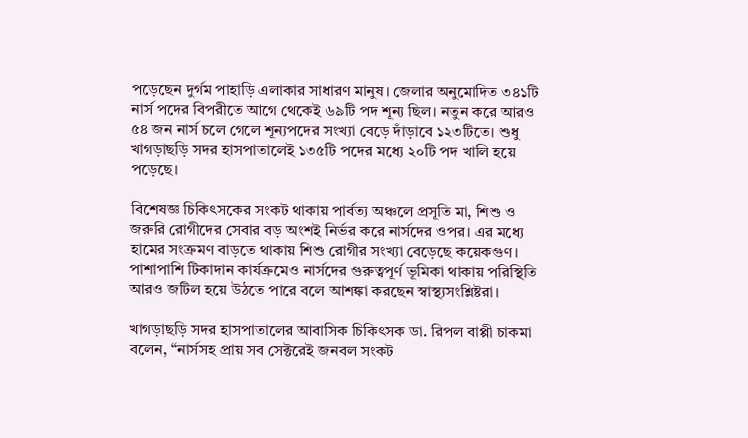পড়েছেন দুর্গম পাহাড়ি এলাকার সাধারণ মানুষ। জেলার অনুমোদিত ৩৪১টি নার্স পদের বিপরীতে আগে থেকেই ৬৯টি পদ শূন্য ছিল। নতুন করে আরও ৫৪ জন নার্স চলে গেলে শূন্যপদের সংখ্যা বেড়ে দাঁড়াবে ১২৩টিতে। শুধু খাগড়াছড়ি সদর হাসপাতালেই ১৩৫টি পদের মধ্যে ২০টি পদ খালি হয়ে পড়েছে।

বিশেষজ্ঞ চিকিৎসকের সংকট থাকায় পার্বত্য অঞ্চলে প্রসূতি মা, শিশু ও জরুরি রোগীদের সেবার বড় অংশই নির্ভর করে নার্সদের ওপর। এর মধ্যে হামের সংক্রমণ বাড়তে থাকায় শিশু রোগীর সংখ্যা বেড়েছে কয়েকগুণ। পাশাপাশি টিকাদান কার্যক্রমেও নার্সদের গুরুত্বপূর্ণ ভূমিকা থাকায় পরিস্থিতি আরও জটিল হয়ে উঠতে পারে বলে আশঙ্কা করছেন স্বাস্থ্যসংশ্লিষ্টরা।

খাগড়াছড়ি সদর হাসপাতালের আবাসিক চিকিৎসক ডা. রিপল বাপ্পী চাকমা বলেন, “নার্সসহ প্রায় সব সেক্টরেই জনবল সংকট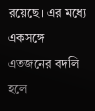রয়েছে। এর মধ্যে একসঙ্গে এতজনের বদলি হলে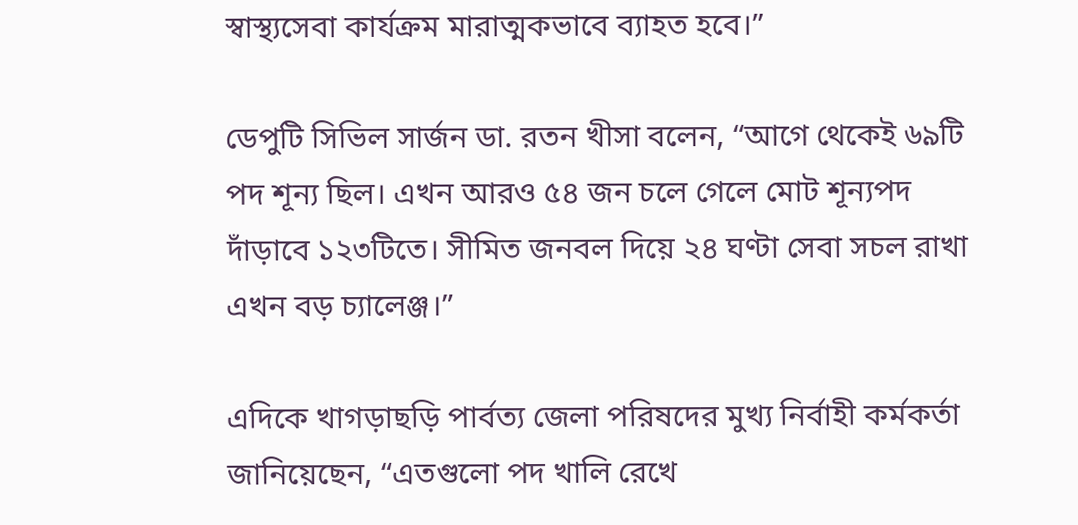স্বাস্থ্যসেবা কার্যক্রম মারাত্মকভাবে ব্যাহত হবে।”

ডেপুটি সিভিল সার্জন ডা. রতন খীসা বলেন, “আগে থেকেই ৬৯টি পদ শূন্য ছিল। এখন আরও ৫৪ জন চলে গেলে মোট শূন্যপদ দাঁড়াবে ১২৩টিতে। সীমিত জনবল দিয়ে ২৪ ঘণ্টা সেবা সচল রাখা এখন বড় চ্যালেঞ্জ।”

এদিকে খাগড়াছড়ি পার্বত্য জেলা পরিষদের মুখ্য নির্বাহী কর্মকর্তা জানিয়েছেন, “এতগুলো পদ খালি রেখে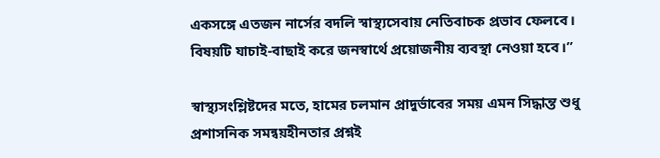একসঙ্গে এতজন নার্সের বদলি স্বাস্থ্যসেবায় নেতিবাচক প্রভাব ফেলবে। বিষয়টি যাচাই-বাছাই করে জনস্বার্থে প্রয়োজনীয় ব্যবস্থা নেওয়া হবে।”

স্বাস্থ্যসংশ্লিষ্টদের মতে, হামের চলমান প্রাদুর্ভাবের সময় এমন সিদ্ধান্ত শুধু প্রশাসনিক সমন্বয়হীনতার প্রশ্নই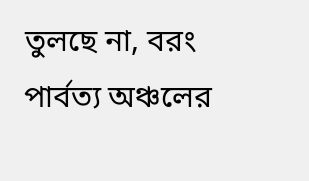তুলছে না, বরং পার্বত্য অঞ্চলের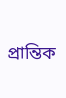প্রান্তিক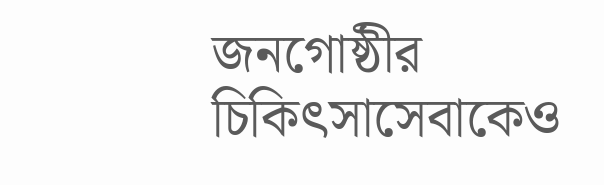জনগোষ্ঠীর চিকিৎসাসেবাকেও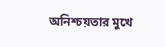অনিশ্চয়তার মুখে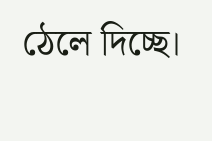ঠেলে দিচ্ছে।